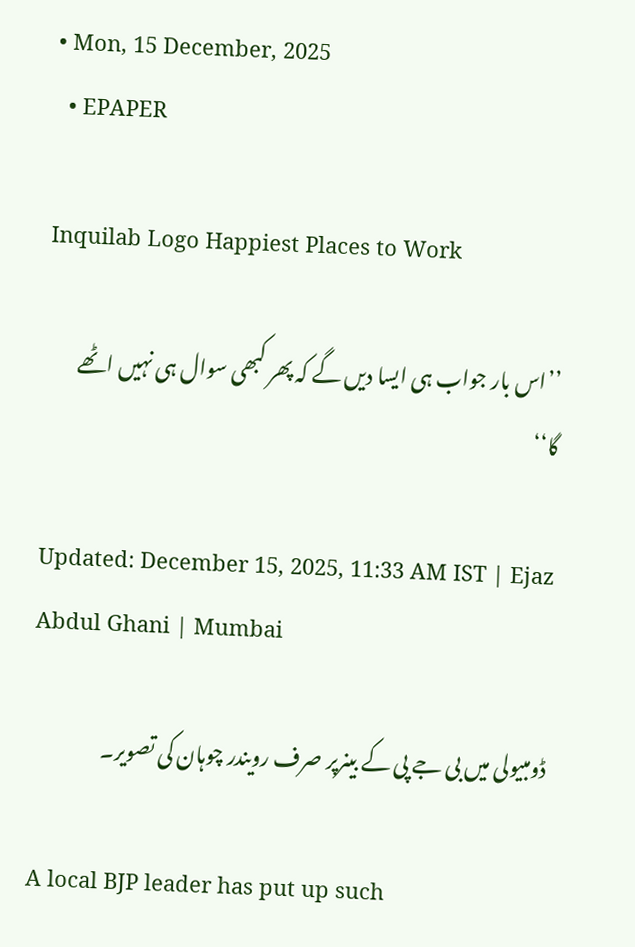• Mon, 15 December, 2025
  • EPAPER

Inquilab Logo Happiest Places to Work

’’اس بار جواب ہی ایسا دیں گے کہ پھر کبھی سوال ہی نہیں اٹھے گا‘‘

Updated: December 15, 2025, 11:33 AM IST | Ejaz Abdul Ghani | Mumbai

ڈومبیولی میں بی جے پی کے بینرپر صرف رویندر چوہان کی تصویر۔

A local BJP leader has put up such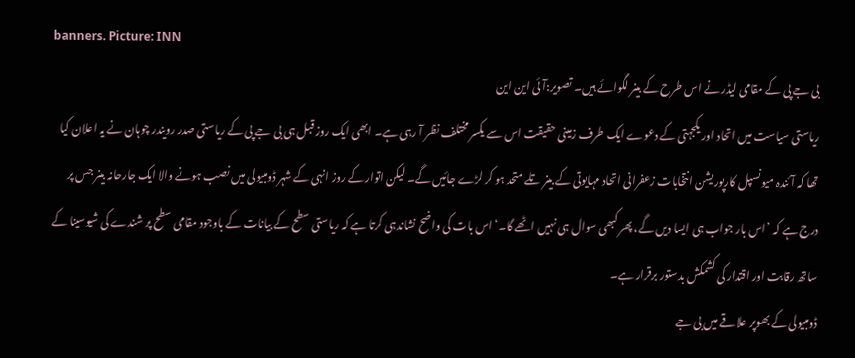banners. Picture: INN
بی جے پی کے مقامی لیڈر نے اس طرح کے بینر لگوائے ہیں۔ تصویر:آئی این این
ریاستی سیاست میں اتحاد اور یکجہتی کے دعوے ایک طرف زمینی حقیقت اس سے یکسر مختلف نظر آ رہی ہے۔ ابھی ایک روز قبل ہی بی جے پی کے ریاستی صدر رویندر چوہان نے یہ اعلان کیا تھا کہ آئندہ میونسپل کارپوریشن انتخابات زعفرانی اتحاد مہایوتی کے بینر تلے متحد ہو کر لڑے جائیں گے۔ لیکن اتوار کے روز انہی کے شہر ڈومبیولی میں نصب ہونے والا ایک جارحانہ بینر جس پر درج ہے کہ ’اس بار جواب ہی ایسا دیں گے، پھر کبھی سوال ہی نہیں اٹھے گا۔‘ اس بات کی واضح نشاندہی کرتا ہے کہ ریاستی سطح کے بیانات کے باوجود مقامی سطح پر شندے کی شیوسینا کے ساتھ رقابت اور اقتدار کی کشمکش بدستور برقرار ہے۔
ڈومبیولی کے بھوپر علاقے میں بی جے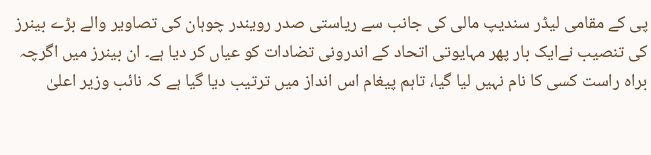پی کے مقامی لیڈر سندیپ مالی کی جانب سے ریاستی صدر رویندر چوہان کی تصاویر والے بڑے بینرز کی تنصیب نےایک بار پھر مہایوتی اتحاد کے اندرونی تضادات کو عیاں کر دیا ہے۔ ان بینرز میں اگرچہ براہ راست کسی کا نام نہیں لیا گیا، تاہم پیغام اس انداز میں ترتیب دیا گیا ہے کہ نائب وزیر اعلیٰ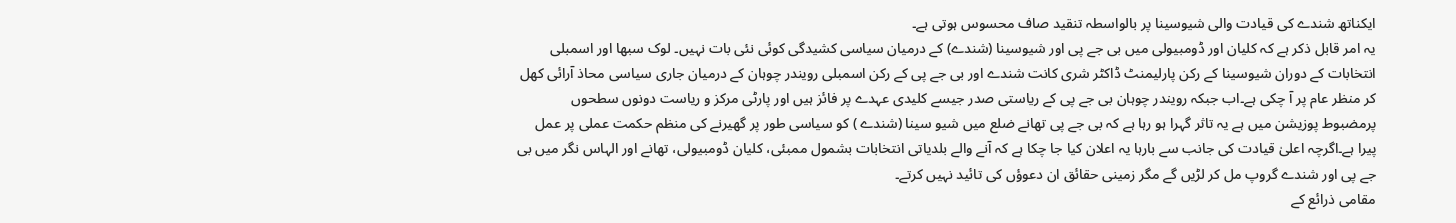ایکناتھ شندے کی قیادت والی شیوسینا پر بالواسطہ تنقید صاف محسوس ہوتی ہے۔
یہ امر قابل ذکر ہے کہ کلیان اور ڈومبیولی میں بی جے پی اور شیوسینا (شندے) کے درمیان سیاسی کشیدگی کوئی نئی بات نہیں۔ لوک سبھا اور اسمبلی انتخابات کے دوران شیوسینا کے رکن پارلیمنٹ ڈاکٹر شری کانت شندے اور بی جے پی کے رکن اسمبلی رویندر چوہان کے درمیان جاری سیاسی محاذ آرائی کھل کر منظر عام پر آ چکی ہے۔اب جبکہ رویندر چوہان بی جے پی کے ریاستی صدر جیسے کلیدی عہدے پر فائز ہیں اور پارٹی مرکز و ریاست دونوں سطحوں پرمضبوط پوزیشن میں ہے یہ تاثر گہرا ہو رہا ہے کہ بی جے پی تھانے ضلع میں شیو سینا (شندے ) کو سیاسی طور پر گھیرنے کی منظم حکمت عملی پر عمل پیرا ہے۔اگرچہ اعلیٰ قیادت کی جانب سے بارہا یہ اعلان کیا جا چکا ہے کہ آنے والے بلدیاتی انتخابات بشمول ممبئی، کلیان ڈومبیولی، تھانے اور الہاس نگر میں بی جے پی اور شندے گروپ مل کر لڑیں گے مگر زمینی حقائق ان دعوؤں کی تائید نہیں کرتے۔
مقامی ذرائع کے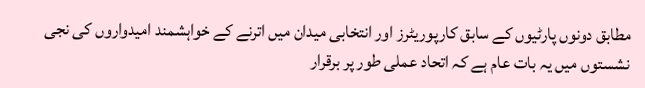مطابق دونوں پارٹیوں کے سابق کارپوریٹرز اور انتخابی میدان میں اترنے کے خواہشمند امیدواروں کی نجی نشستوں میں یہ بات عام ہے کہ اتحاد عملی طور پر برقرار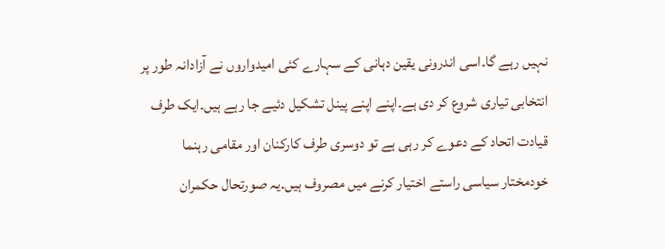نہیں رہے گا۔اسی اندرونی یقین دہانی کے سہارے کئی امیدواروں نے آزادانہ طور پر انتخابی تیاری شروع کر دی ہے۔اپنے اپنے پینل تشکیل دئیے جا رہے ہیں۔ایک طرف قیادت اتحاد کے دعوے کر رہی ہے تو دوسری طرف کارکنان اور مقامی رہنما خودمختار سیاسی راستے اختیار کرنے میں مصروف ہیں۔یہ صورتحال حکمران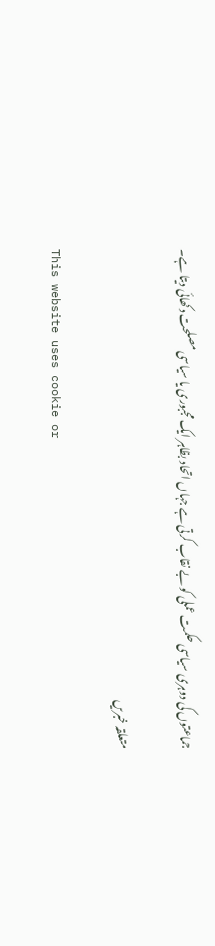جماعتوں کی دوہری سیاسی حکمت عملی کو بے نقاب کرتی ہے جہاں اتحاد بظاہر ایک مجبوری یا سیاسی مصلحت دکھائی دیتا ہے۔

متعلقہ خبریں

This website uses cookie or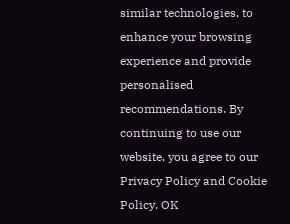similar technologies, to enhance your browsing experience and provide personalised recommendations. By continuing to use our website, you agree to our Privacy Policy and Cookie Policy. OK